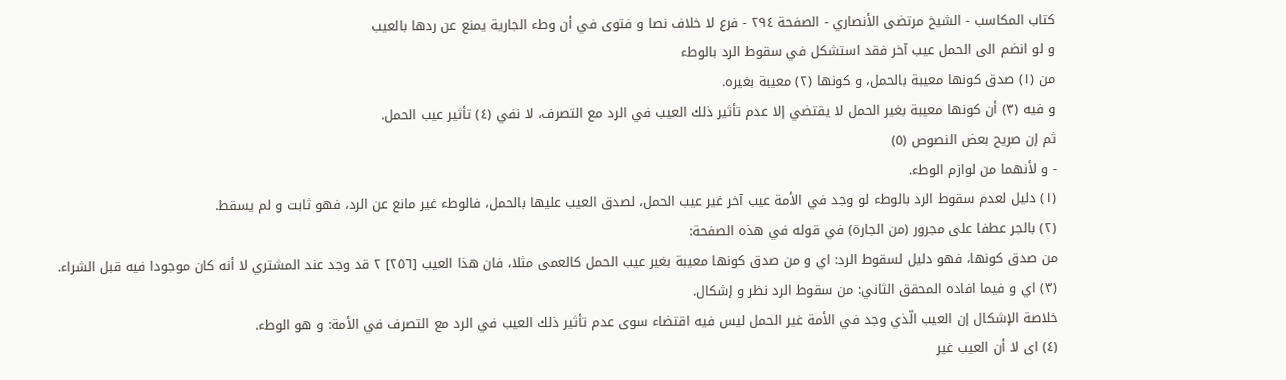كتاب المكاسب - الشيخ مرتضى الأنصاري - الصفحة ٢٩٤ - فرع لا خلاف نصا و فتوى في أن وطء الجارية يمنع عن ردها بالعيب
و لو انضم الى الحمل عيب آخر فقد استشكل في سقوط الرد بالوطء
من (١) صدق كونها معيبة بالحمل، و كونها (٢) معيبة بغيره.
و فيه (٣) أن كونها معيبة بغير الحمل لا يقتضي إلا عدم تأثير ذلك العيب في الرد مع التصرف، لا نفي (٤) تأثير عيب الحمل.
ثم إن صريح بعض النصوص (٥)
- و لأنهما من لوازم الوطء.
(١) دليل لعدم سقوط الرد بالوطء لو وجد في الأمة عيب آخر غير عيب الحمل، لصدق العيب عليها بالحمل، فالوطء غير مانع عن الرد، فهو ثابت و لم يسقط.
(٢) بالجر عطفا على مجرور (من الجارة) في قوله في هذه الصفحة:
من صدق كونها، فهو دليل لسقوط الرد: اي و من صدق كونها معيبة بغير عيب الحمل كالعمى مثلا، فان هذا العيب [٢٥٦] ٢ قد وجد عند المشتري لا أنه كان موجودا فيه قبل الشراء.
(٣) اي و فيما افاده المحقق الثاني: من سقوط الرد نظر و إشكال.
خلاصة الإشكال إن العيب الّذي وجد في الأمة غير الحمل ليس فيه اقتضاء سوى عدم تأثير ذلك العيب في الرد مع التصرف في الأمة: و هو الوطء.
(٤) اى لا أن العيب غير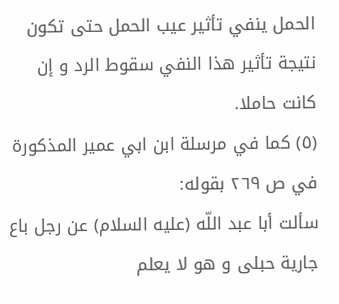الحمل ينفي تأثير عيب الحمل حتى تكون نتيجة تأثير هذا النفي سقوط الرد و إن كانت حاملا.
(٥) كما في مرسلة ابن ابي عمير المذكورة في ص ٢٦٩ بقوله:
سألت أبا عبد اللّه (عليه السلام) عن رجل باع جارية حبلى و هو لا يعلم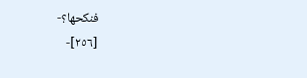فنكحها؟-
[٢٥٦]-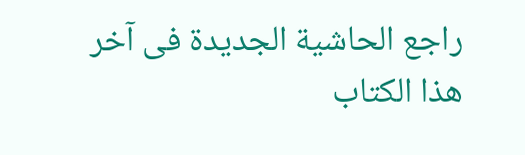راجع الحاشية الجديدة فى آخر هذا الكتاب